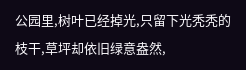公园里,树叶已经掉光,只留下光秃秃的枝干,草坪却依旧绿意盎然,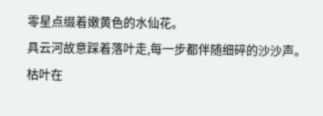零星点缀着嫩黄色的水仙花。
具云河故意踩着落叶走,每一步都伴随细碎的沙沙声。枯叶在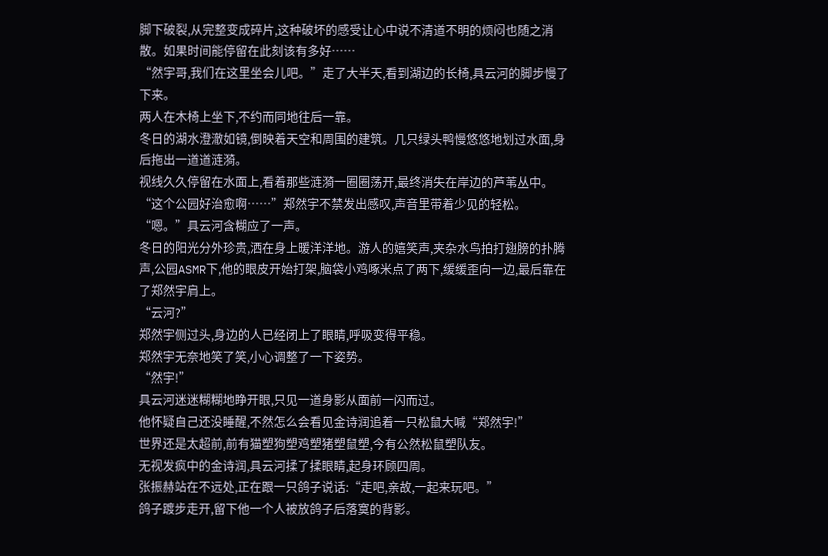脚下破裂,从完整变成碎片,这种破坏的感受让心中说不清道不明的烦闷也随之消散。如果时间能停留在此刻该有多好……
“然宇哥,我们在这里坐会儿吧。”走了大半天,看到湖边的长椅,具云河的脚步慢了下来。
两人在木椅上坐下,不约而同地往后一靠。
冬日的湖水澄澈如镜,倒映着天空和周围的建筑。几只绿头鸭慢悠悠地划过水面,身后拖出一道道涟漪。
视线久久停留在水面上,看着那些涟漪一圈圈荡开,最终消失在岸边的芦苇丛中。
“这个公园好治愈啊……”郑然宇不禁发出感叹,声音里带着少见的轻松。
“嗯。”具云河含糊应了一声。
冬日的阳光分外珍贵,洒在身上暖洋洋地。游人的嬉笑声,夹杂水鸟拍打翅膀的扑腾声,公园ASMR下,他的眼皮开始打架,脑袋小鸡啄米点了两下,缓缓歪向一边,最后靠在了郑然宇肩上。
“云河?”
郑然宇侧过头,身边的人已经闭上了眼睛,呼吸变得平稳。
郑然宇无奈地笑了笑,小心调整了一下姿势。
“然宇!”
具云河迷迷糊糊地睁开眼,只见一道身影从面前一闪而过。
他怀疑自己还没睡醒,不然怎么会看见金诗润追着一只松鼠大喊“郑然宇!”
世界还是太超前,前有猫塑狗塑鸡塑猪塑鼠塑,今有公然松鼠塑队友。
无视发疯中的金诗润,具云河揉了揉眼睛,起身环顾四周。
张振赫站在不远处,正在跟一只鸽子说话:“走吧,亲故,一起来玩吧。”
鸽子踱步走开,留下他一个人被放鸽子后落寞的背影。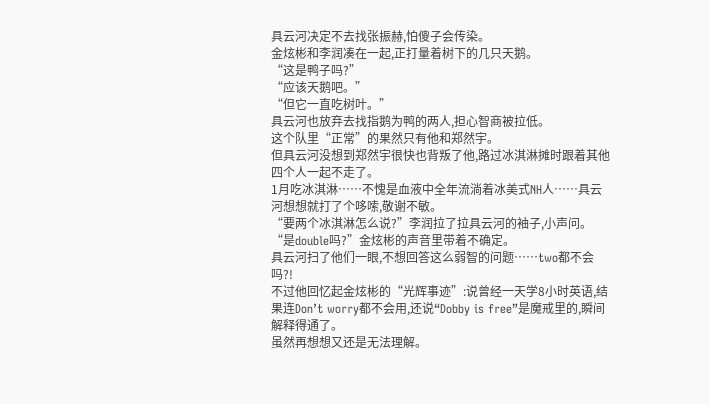具云河决定不去找张振赫,怕傻子会传染。
金炫彬和李润凑在一起,正打量着树下的几只天鹅。
“这是鸭子吗?”
“应该天鹅吧。”
“但它一直吃树叶。”
具云河也放弃去找指鹅为鸭的两人,担心智商被拉低。
这个队里“正常”的果然只有他和郑然宇。
但具云河没想到郑然宇很快也背叛了他,路过冰淇淋摊时跟着其他四个人一起不走了。
1月吃冰淇淋……不愧是血液中全年流淌着冰美式NH人……具云河想想就打了个哆嗦,敬谢不敏。
“要两个冰淇淋怎么说?”李润拉了拉具云河的袖子,小声问。
“是double吗?”金炫彬的声音里带着不确定。
具云河扫了他们一眼,不想回答这么弱智的问题……two都不会吗?!
不过他回忆起金炫彬的“光辉事迹”:说曾经一天学8小时英语,结果连Don’t worry都不会用,还说“Dobby is free”是魔戒里的,瞬间解释得通了。
虽然再想想又还是无法理解。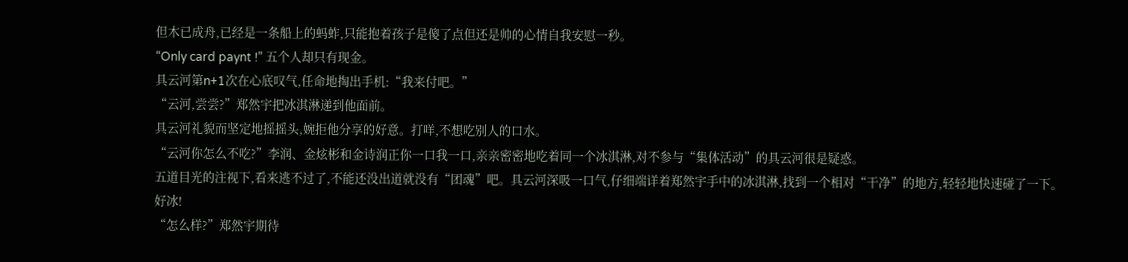但木已成舟,已经是一条船上的蚂蚱,只能抱着孩子是傻了点但还是帅的心情自我安慰一秒。
“Only card paynt !” 五个人却只有现金。
具云河第n+1次在心底叹气,任命地掏出手机:“我来付吧。”
“云河,尝尝?”郑然宇把冰淇淋递到他面前。
具云河礼貌而坚定地摇摇头,婉拒他分享的好意。打咩,不想吃别人的口水。
“云河你怎么不吃?”李润、金炫彬和金诗润正你一口我一口,亲亲密密地吃着同一个冰淇淋,对不参与“集体活动”的具云河很是疑惑。
五道目光的注视下,看来逃不过了,不能还没出道就没有“团魂”吧。具云河深吸一口气,仔细端详着郑然宇手中的冰淇淋,找到一个相对“干净”的地方,轻轻地快速碰了一下。
好冰!
“怎么样?”郑然宇期待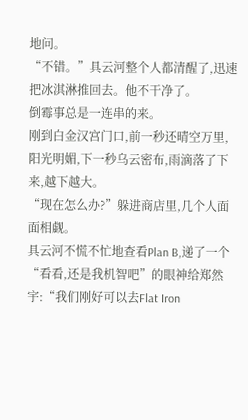地问。
“不错。”具云河整个人都清醒了,迅速把冰淇淋推回去。他不干净了。
倒霉事总是一连串的来。
刚到白金汉宫门口,前一秒还晴空万里,阳光明媚,下一秒乌云密布,雨滴落了下来,越下越大。
“现在怎么办?”躲进商店里,几个人面面相觑。
具云河不慌不忙地查看Plan B,递了一个“看看,还是我机智吧”的眼神给郑然宇:“我们刚好可以去Flat Iron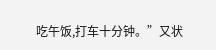吃午饭,打车十分钟。”又状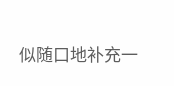似随口地补充一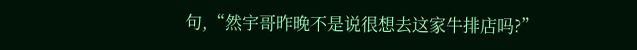句,“然宇哥昨晚不是说很想去这家牛排店吗?”